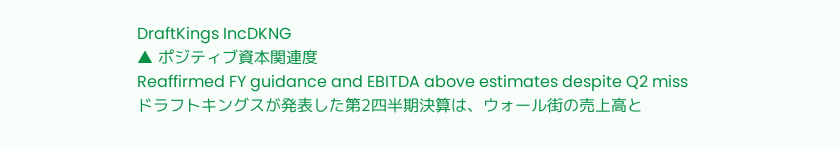DraftKings IncDKNG
▲ ポジティブ資本関連度
Reaffirmed FY guidance and EBITDA above estimates despite Q2 miss
ドラフトキングスが発表した第2四半期決算は、ウォール街の売上高と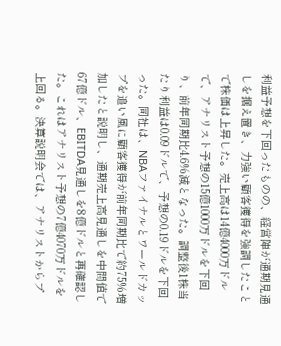利益予想を下回ったものの、経営陣が通期見通しを据え置き、力強い顧客獲得を強調したことで株価は上昇した。売上高は14億4000万ドルで、アナリスト予想の15億1000万ドルを下回り、前年同期比4.6%減となった。調整後1株当たり利益は0.09ドルで、予想の0.19ドルを下回った。同社は、NBAファイナルとワールドカップを追い風に顧客獲得が前年同期比で約75%増加したと説明し、通期売上高見通しを中間値で67億ドル、EBITDA見通しを8億ドルと再確認した。これはアナリスト予想の7億4070万ドルを上回る。決算説明会では、アナリストからプ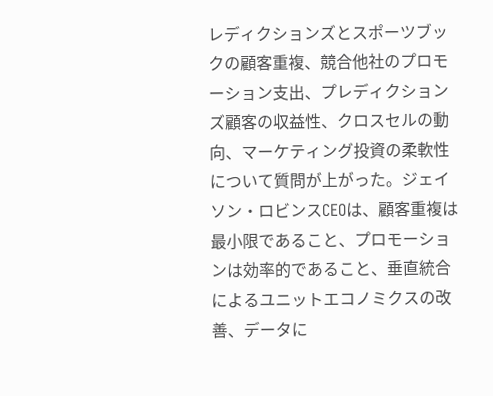レディクションズとスポーツブックの顧客重複、競合他社のプロモーション支出、プレディクションズ顧客の収益性、クロスセルの動向、マーケティング投資の柔軟性について質問が上がった。ジェイソン・ロビンスCEOは、顧客重複は最小限であること、プロモーションは効率的であること、垂直統合によるユニットエコノミクスの改善、データに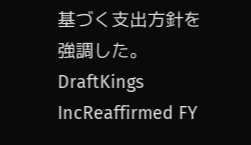基づく支出方針を強調した。
DraftKings IncReaffirmed FY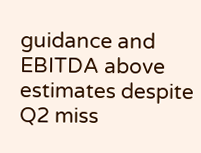guidance and EBITDA above estimates despite Q2 miss